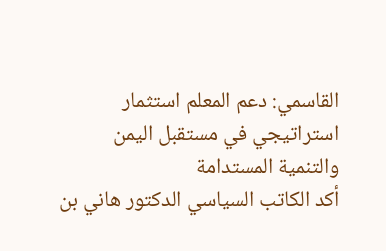القاسمي: دعم المعلم استثمار استراتيجي في مستقبل اليمن والتنمية المستدامة
أكد الكاتب السياسي الدكتور هاني بن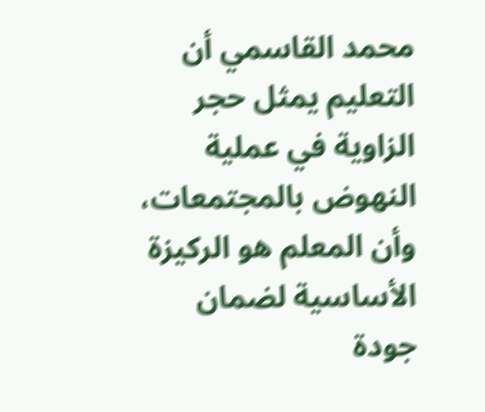محمد القاسمي أن التعليم يمثل حجر الزاوية في عملية النهوض بالمجتمعات، وأن المعلم هو الركيزة الأساسية لضمان جودة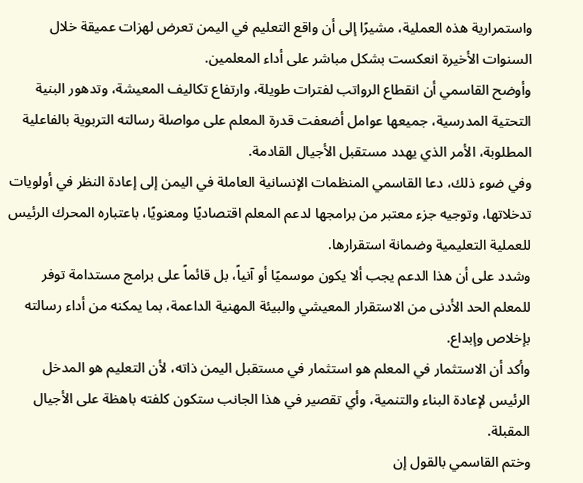واستمرارية هذه العملية، مشيرًا إلى أن واقع التعليم في اليمن تعرض لهزات عميقة خلال السنوات الأخيرة انعكست بشكل مباشر على أداء المعلمين.
وأوضح القاسمي أن انقطاع الرواتب لفترات طويلة، وارتفاع تكاليف المعيشة، وتدهور البنية التحتية المدرسية، جميعها عوامل أضعفت قدرة المعلم على مواصلة رسالته التربوية بالفاعلية المطلوبة، الأمر الذي يهدد مستقبل الأجيال القادمة.
وفي ضوء ذلك، دعا القاسمي المنظمات الإنسانية العاملة في اليمن إلى إعادة النظر في أولويات تدخلاتها، وتوجيه جزء معتبر من برامجها لدعم المعلم اقتصاديًا ومعنويًا، باعتباره المحرك الرئيس للعملية التعليمية وضمانة استقرارها.
وشدد على أن هذا الدعم يجب ألا يكون موسميًا أو آنياً، بل قائماً على برامج مستدامة توفر للمعلم الحد الأدنى من الاستقرار المعيشي والبيئة المهنية الداعمة، بما يمكنه من أداء رسالته بإخلاص وإبداع.
وأكد أن الاستثمار في المعلم هو استثمار في مستقبل اليمن ذاته، لأن التعليم هو المدخل الرئيس لإعادة البناء والتنمية، وأي تقصير في هذا الجانب ستكون كلفته باهظة على الأجيال المقبلة.
وختم القاسمي بالقول إن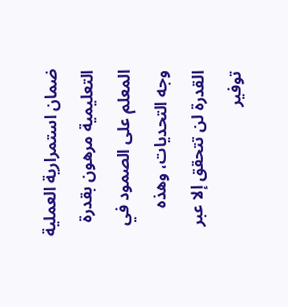ضمان استمرارية العملية التعليمية مرهون بقدرة المعلم على الصمود في وجه التحديات، وهذه القدرة لن تتحقق إلا عبر توفير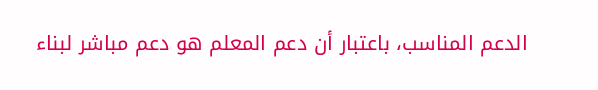الدعم المناسب، باعتبار أن دعم المعلم هو دعم مباشر لبناء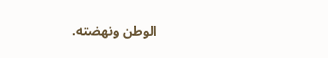الوطن ونهضته.